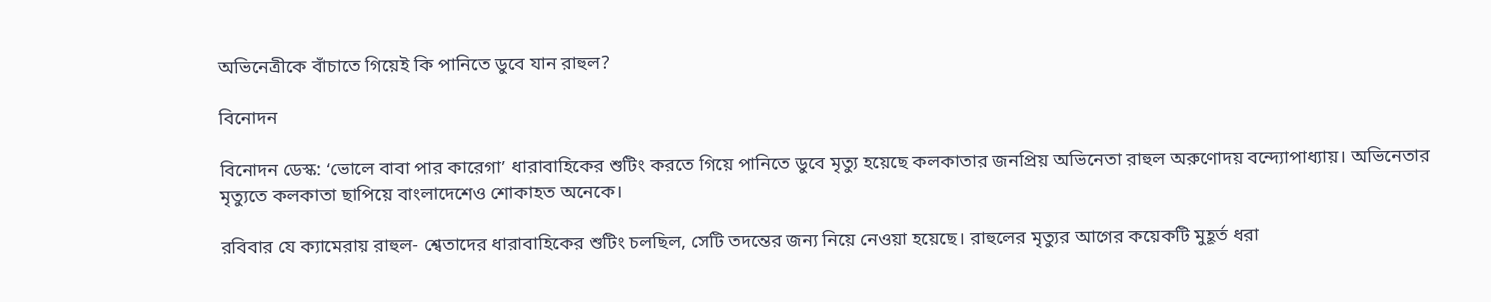অভিনেত্রীকে বাঁচাতে গিয়েই কি পানিতে ডুবে যান রাহুল?

বিনোদন

বিনোদন ডেস্ক: ‘ভোলে বাবা পার কারেগা’ ধারাবাহিকের শুটিং করতে গিয়ে পানিতে ডুবে মৃত্যু হয়েছে কলকাতার জনপ্রিয় অভিনেতা রাহুল অরুণোদয় বন্দ্যোপাধ্যায়। অভিনেতার মৃত্যুতে কলকাতা ছাপিয়ে বাংলাদেশেও শোকাহত অনেকে।

রবিবার যে ক্যামেরায় রাহুল- শ্বেতাদের ধারাবাহিকের শুটিং চলছিল, সেটি তদন্তের জন্য নিয়ে নেওয়া হয়েছে। রাহুলের মৃত্যুর আগের কয়েকটি মুহূর্ত ধরা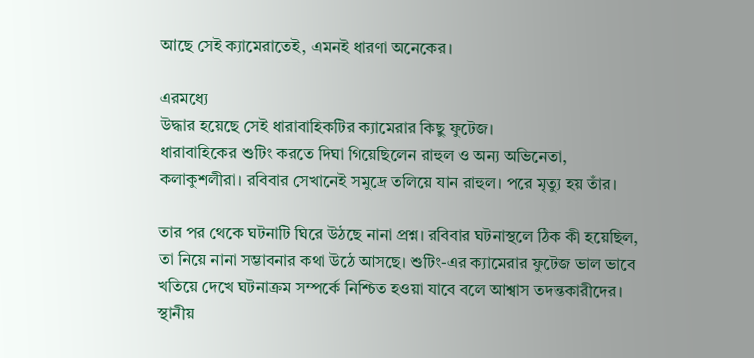আছে সেই ক্যামেরাতেই, এমনই ধারণা অনেকের।

এরমধ্যে
উদ্ধার হয়েছে সেই ধারাবাহিকটির ক্যামেরার কিছু ফুটেজ।
ধারাবাহিকের শুটিং করতে দিঘা গিয়েছিলেন রাহুল ও অন্য অভিনেতা, কলাকুশলীরা। রবিবার সেখানেই সমুদ্রে তলিয়ে যান রাহুল। পরে মৃত্যু হয় তাঁর।

তার পর থেকে ঘটনাটি ঘিরে উঠছে নানা প্রশ্ন। রবিবার ঘটনাস্থলে ঠিক কী হয়েছিল, তা নিয়ে নানা সম্ভাবনার কথা উঠে আসছে। শুটিং-এর ক্যামেরার ফুটেজ ভাল ভাবে খতিয়ে দেখে ঘটনাক্রম সম্পর্কে নিশ্চিত হওয়া যাবে বলে আশ্বাস তদন্তকারীদের।
স্থানীয়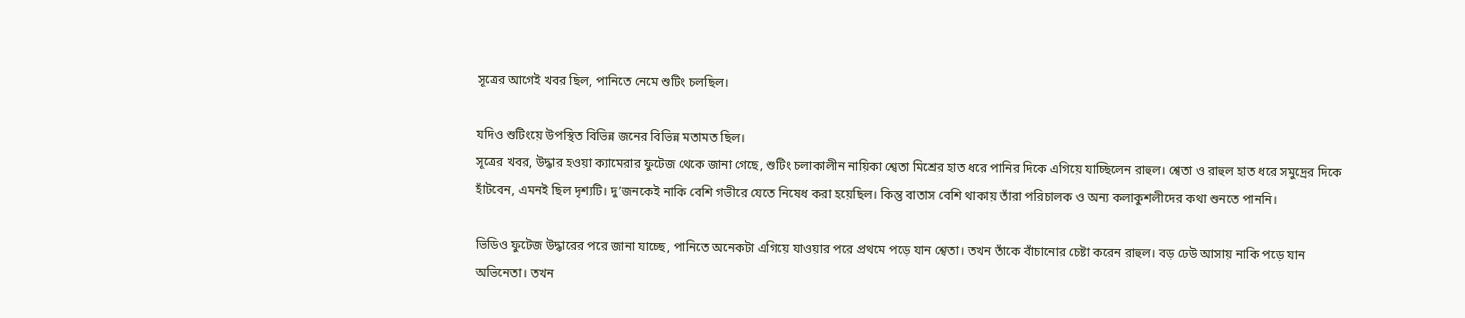সূত্রের আগেই খবর ছিল, পানিতে নেমে শুটিং চলছিল।

যদিও শুটিংয়ে উপস্থিত বিভিন্ন জনের বিভিন্ন মতামত ছিল।
সূত্রের খবর, উদ্ধার হওয়া ক্যামেরার ফুটেজ থেকে জানা গেছে, শুটিং চলাকালীন নায়িকা শ্বেতা মিশ্রের হাত ধরে পানির দিকে এগিয়ে যাচ্ছিলেন রাহুল। শ্বেতা ও রাহুল হাত ধরে সমুদ্রের দিকে হাঁটবেন, এমনই ছিল দৃশ্যটি। দু’জনকেই নাকি বেশি গভীরে যেতে নিষেধ করা হয়েছিল। কিন্তু বাতাস বেশি থাকায় তাঁরা পরিচালক ও অন্য কলাকুশলীদের কথা শুনতে পাননি।

ভিডিও ফুটেজ উদ্ধারের পরে জানা যাচ্ছে, পানিতে অনেকটা এগিয়ে যাওয়ার পরে প্রথমে পড়ে যান শ্বেতা। তখন তাঁকে বাঁচানোর চেষ্টা করেন রাহুল। বড় ঢেউ আসায় নাকি পড়ে যান অভিনেতা। তখন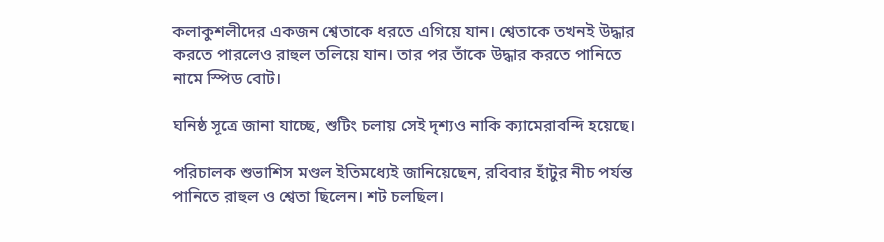কলাকুশলীদের একজন শ্বেতাকে ধরতে এগিয়ে যান। শ্বেতাকে তখনই উদ্ধার করতে পারলেও রাহুল তলিয়ে যান। তার পর তাঁকে উদ্ধার করতে পানিতে নামে স্পিড বোট।

ঘনিষ্ঠ সূত্রে জানা যাচ্ছে, শুটিং চলায় সেই দৃশ্যও নাকি ক্যামেরাবন্দি হয়েছে।

পরিচালক শুভাশিস মণ্ডল ইতিমধ্যেই জানিয়েছেন, রবিবার হাঁটুর নীচ পর্যন্ত পানিতে রাহুল ও শ্বেতা ছিলেন। শট চলছিল।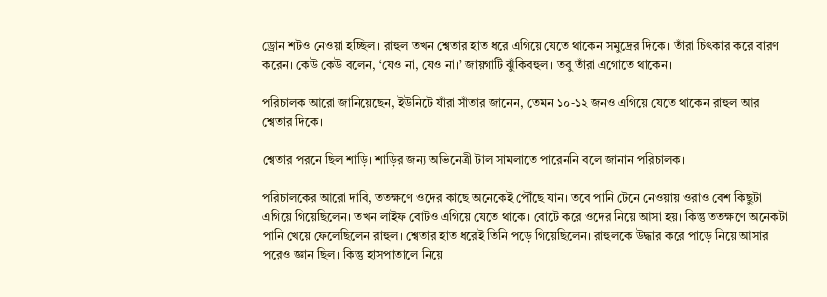ড্রোন শটও নেওয়া হচ্ছিল। রাহুল তখন শ্বেতার হাত ধরে এগিয়ে যেতে থাকেন সমুদ্রের দিকে। তাঁরা চিৎকার করে বারণ করেন। কেউ কেউ বলেন, ‘যেও না, যেও না।’ জায়গাটি ঝুঁকিবহুল। তবু তাঁরা এগোতে থাকেন।

পরিচালক আরো জানিয়েছেন, ইউনিটে যাঁরা সাঁতার জানেন, তেমন ১০-১২ জনও এগিয়ে যেতে থাকেন রাহুল আর শ্বেতার দিকে।

শ্বেতার পরনে ছিল শাড়ি। শাড়ির জন্য অভিনেত্রী টাল সামলাতে পারেননি বলে জানান পরিচালক।

পরিচালকের আরো দাবি, ততক্ষণে ওদের কাছে অনেকেই পৌঁছে যান। তবে পানি টেনে নেওয়ায় ওরাও বেশ কিছুটা এগিয়ে গিয়েছিলেন। তখন লাইফ বোটও এগিয়ে যেতে থাকে। বোটে করে ওদের নিয়ে আসা হয়। কিন্তু ততক্ষণে অনেকটা পানি খেয়ে ফেলেছিলেন রাহুল। শ্বেতার হাত ধরেই তিনি পড়ে গিয়েছিলেন। রাহুলকে উদ্ধার করে পাড়ে নিয়ে আসার পরেও জ্ঞান ছিল। কিন্তু হাসপাতালে নিয়ে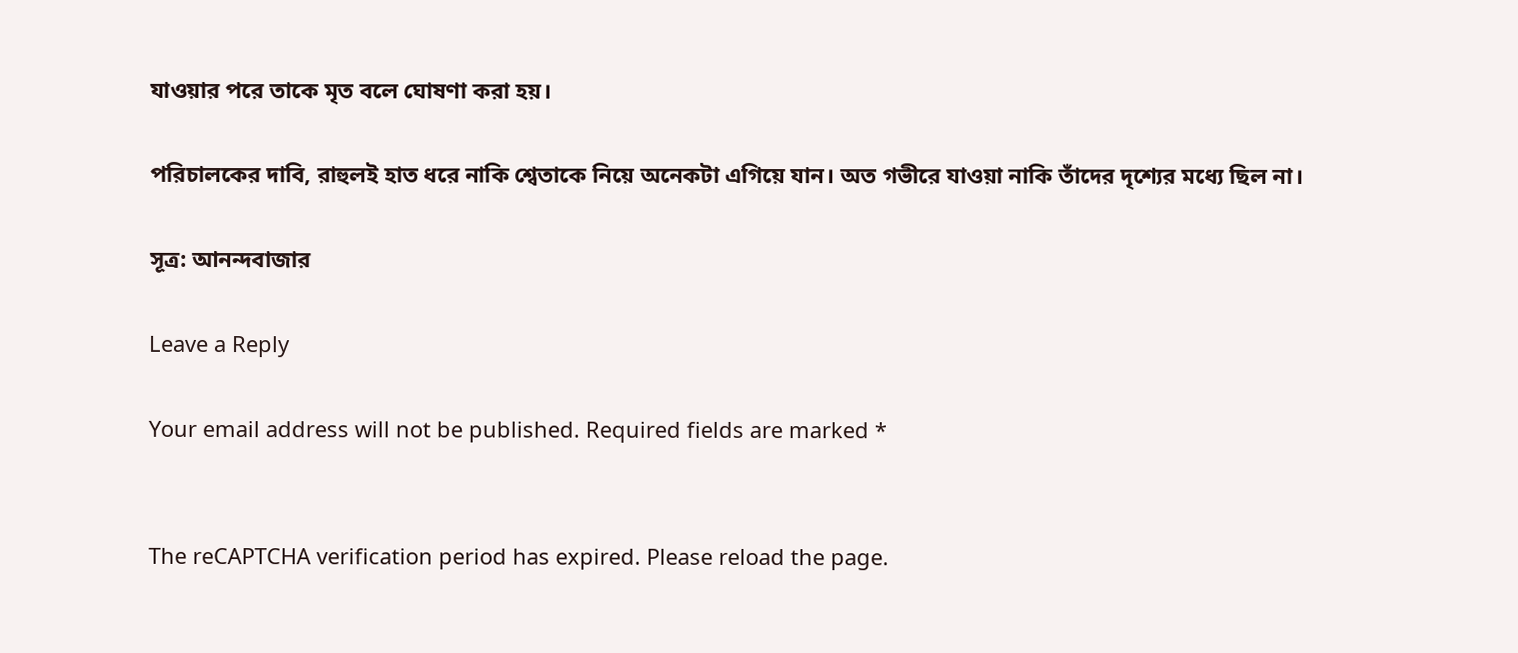যাওয়ার পরে তাকে মৃত বলে ঘোষণা করা হয়।

পরিচালকের দাবি, রাহুলই হাত ধরে নাকি শ্বেতাকে নিয়ে অনেকটা এগিয়ে যান। অত গভীরে যাওয়া নাকি তাঁদের দৃশ্যের মধ্যে ছিল না।

সূত্র: আনন্দবাজার

Leave a Reply

Your email address will not be published. Required fields are marked *


The reCAPTCHA verification period has expired. Please reload the page.